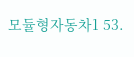모듈형자동차1 53.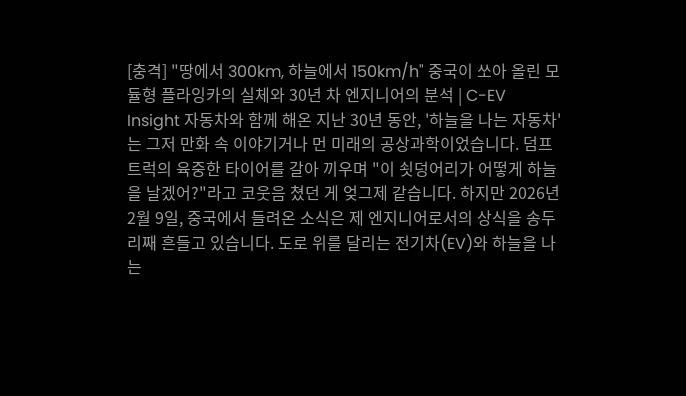[충격] "땅에서 300km, 하늘에서 150km/h" 중국이 쏘아 올린 모듈형 플라잉카의 실체와 30년 차 엔지니어의 분석 | C-EV Insight 자동차와 함께 해온 지난 30년 동안, '하늘을 나는 자동차'는 그저 만화 속 이야기거나 먼 미래의 공상과학이었습니다. 덤프트럭의 육중한 타이어를 갈아 끼우며 "이 쇳덩어리가 어떻게 하늘을 날겠어?"라고 코웃음 쳤던 게 엊그제 같습니다. 하지만 2026년 2월 9일, 중국에서 들려온 소식은 제 엔지니어로서의 상식을 송두리째 흔들고 있습니다. 도로 위를 달리는 전기차(EV)와 하늘을 나는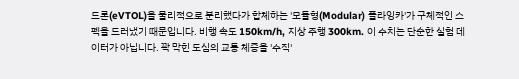드론(eVTOL)을 물리적으로 분리했다가 합체하는 '모듈형(Modular) 플라잉카'가 구체적인 스펙을 드러냈기 때문입니다. 비행 속도 150km/h, 지상 주행 300km. 이 수치는 단순한 실험 데이터가 아닙니다. 꽉 막힌 도심의 교통 체증을 '수직'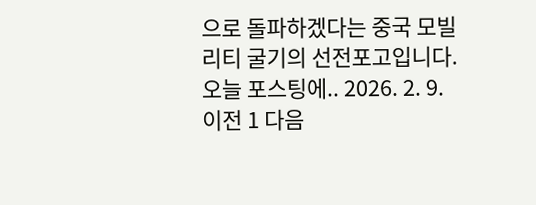으로 돌파하겠다는 중국 모빌리티 굴기의 선전포고입니다. 오늘 포스팅에.. 2026. 2. 9. 이전 1 다음